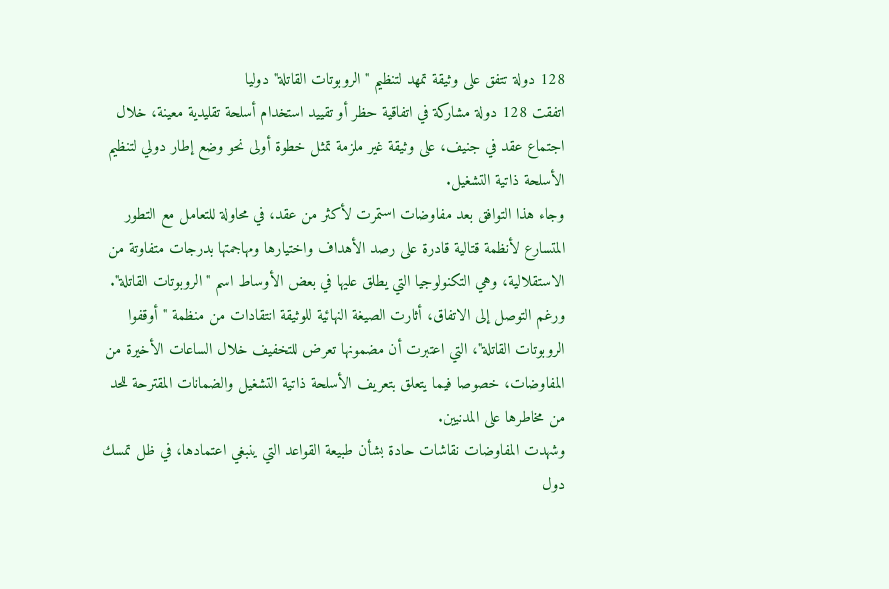128 دولة تتفق على وثيقة تمهد لتنظيم "الروبوتات القاتلة" دوليا
اتفقت 128 دولة مشاركة في اتفاقية حظر أو تقييد استخدام أسلحة تقليدية معينة، خلال اجتماع عقد في جنيف، على وثيقة غير ملزمة تمثل خطوة أولى نحو وضع إطار دولي لتنظيم الأسلحة ذاتية التشغيل.
وجاء هذا التوافق بعد مفاوضات استمرت لأكثر من عقد، في محاولة للتعامل مع التطور المتسارع لأنظمة قتالية قادرة على رصد الأهداف واختيارها ومهاجمتها بدرجات متفاوتة من الاستقلالية، وهي التكنولوجيا التي يطلق عليها في بعض الأوساط اسم "الروبوتات القاتلة".
ورغم التوصل إلى الاتفاق، أثارت الصيغة النهائية للوثيقة انتقادات من منظمة "أوقفوا الروبوتات القاتلة"، التي اعتبرت أن مضمونها تعرض للتخفيف خلال الساعات الأخيرة من المفاوضات، خصوصا فيما يتعلق بتعريف الأسلحة ذاتية التشغيل والضمانات المقترحة للحد من مخاطرها على المدنيين.
وشهدت المفاوضات نقاشات حادة بشأن طبيعة القواعد التي ينبغي اعتمادها، في ظل تمسك دول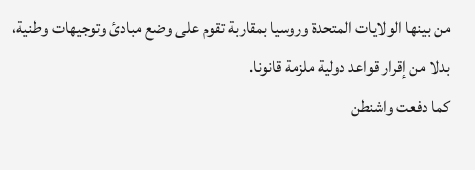من بينها الولايات المتحدة وروسيا بمقاربة تقوم على وضع مبادئ وتوجيهات وطنية، بدلا من إقرار قواعد دولية ملزمة قانونا.
كما دفعت واشنطن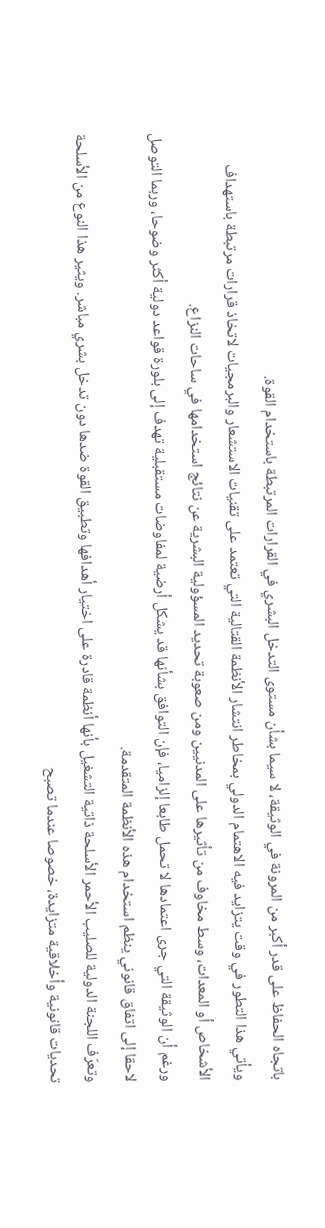باتجاه الحفاظ على قدر أكبر من المرونة في الوثيقة، لا سيما بشأن مستوى التدخل البشري في القرارات المرتبطة باستخدام القوة.
ويأتي هذا التطور في وقت يتزايد فيه الاهتمام الدولي بمخاطر انتشار الأنظمة القتالية التي تعتمد على تقنيات الاستشعار والبرمجيات لاتخاذ قرارات مرتبطة باستهداف الأشخاص أو المعدات، وسط مخاوف من تأثيرها على المدنيين ومن صعوبة تحديد المسؤولية البشرية عن نتائج استخدامها في ساحات النزاع.
ورغم أن الوثيقة التي جرى اعتمادها لا تحمل طابعا إلزاميا، فإن التوافق بشأنها قد يشكل أرضية لمفاوضات مستقبلية تهدف إلى بلورة قواعد دولية أكثر وضوحا، وربما التوصل لاحقا إلى اتفاق قانوني ينظم استخدام هذه الأنظمة المتقدمة.
وتعرّف اللجنة الدولية للصليب الأحمر الأسلحة ذاتية التشغيل بأنها أنظمة قادرة على اختيار أهدافها وتطبيق القوة ضدها دون تدخل بشري مباشر. ويثير هذا النوع من الأسلحة تحديات قانونية وأخلاقية متزايدة، خصوصا عندما تصبح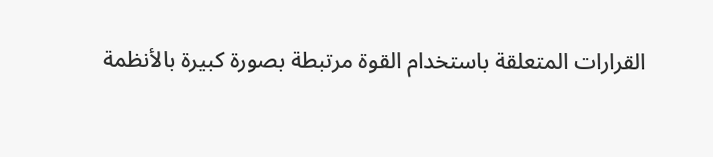القرارات المتعلقة باستخدام القوة مرتبطة بصورة كبيرة بالأنظمة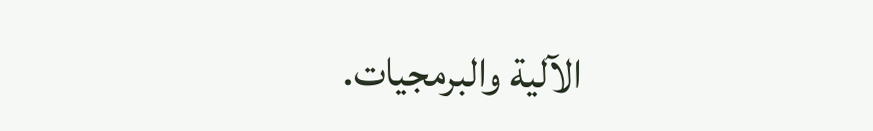الآلية والبرمجيات.